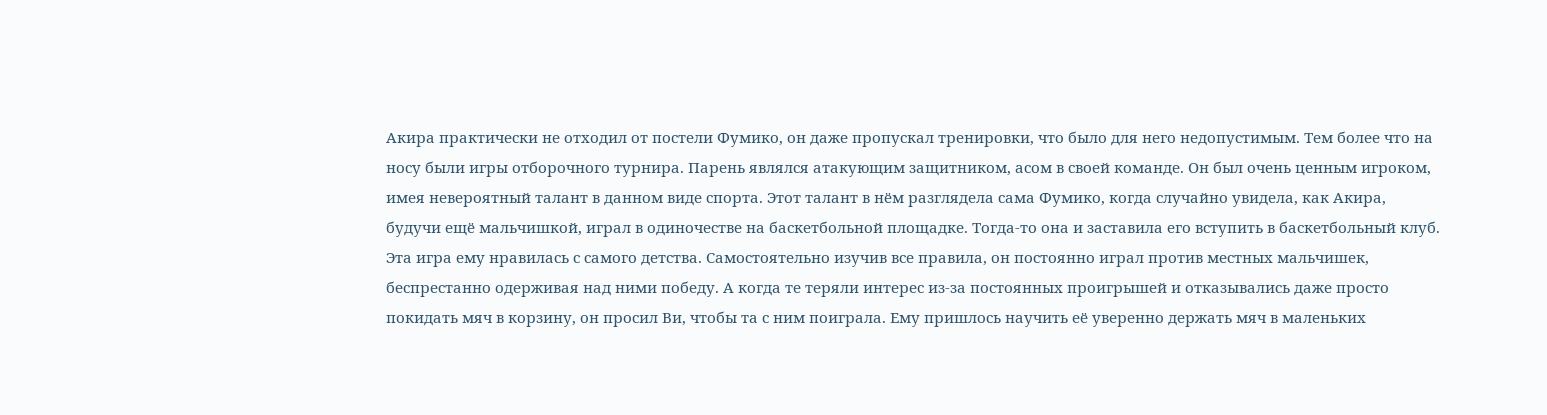Акира практически не отходил от постели Фумико, он даже пропускал тренировки, что было для него недопустимым. Тем более что на носу были игры отборочного турнира. Парень являлся атакующим защитником, асом в своей команде. Он был очень ценным игроком, имея невероятный талант в данном виде спорта. Этот талант в нём разглядела сама Фумико, когда случайно увидела, как Акира, будучи ещё мальчишкой, играл в одиночестве на баскетбольной площадке. Тогда-то она и заставила его вступить в баскетбольный клуб.
Эта игра ему нравилась с самого детства. Самостоятельно изучив все правила, он постоянно играл против местных мальчишек, беспрестанно одерживая над ними победу. А когда те теряли интерес из-за постоянных проигрышей и отказывались даже просто покидать мяч в корзину, он просил Ви, чтобы та с ним поиграла. Ему пришлось научить её уверенно держать мяч в маленьких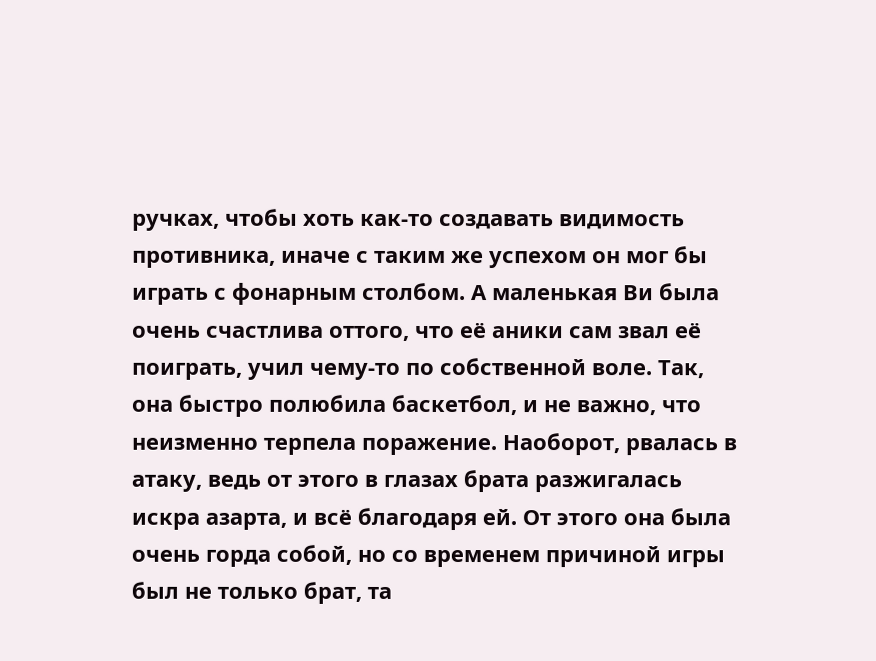ручках, чтобы хоть как-то создавать видимость противника, иначе с таким же успехом он мог бы играть с фонарным столбом. А маленькая Ви была очень счастлива оттого, что её аники сам звал её поиграть, учил чему-то по собственной воле. Так, она быстро полюбила баскетбол, и не важно, что неизменно терпела поражение. Наоборот, рвалась в атаку, ведь от этого в глазах брата разжигалась искра азарта, и всё благодаря ей. От этого она была очень горда собой, но со временем причиной игры был не только брат, та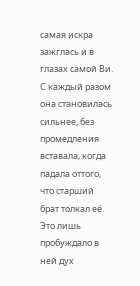самая искра зажглась и в глазах самой Ви. С каждый разом она становилась сильнее, без промедления вставала, когда падала оттого, что старший брат толкал её. Это лишь пробуждало в ней дух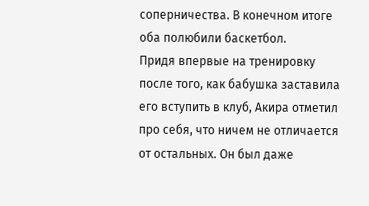соперничества. В конечном итоге оба полюбили баскетбол.
Придя впервые на тренировку после того, как бабушка заставила его вступить в клуб, Акира отметил про себя, что ничем не отличается от остальных. Он был даже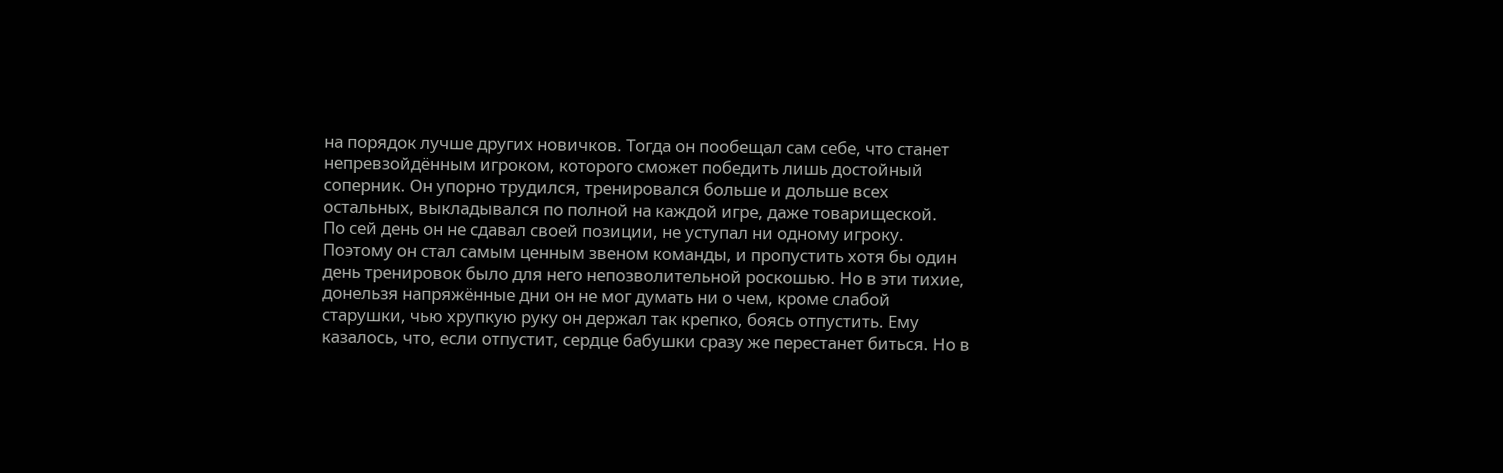на порядок лучше других новичков. Тогда он пообещал сам себе, что станет непревзойдённым игроком, которого сможет победить лишь достойный соперник. Он упорно трудился, тренировался больше и дольше всех остальных, выкладывался по полной на каждой игре, даже товарищеской.
По сей день он не сдавал своей позиции, не уступал ни одному игроку. Поэтому он стал самым ценным звеном команды, и пропустить хотя бы один день тренировок было для него непозволительной роскошью. Но в эти тихие, донельзя напряжённые дни он не мог думать ни о чем, кроме слабой старушки, чью хрупкую руку он держал так крепко, боясь отпустить. Ему казалось, что, если отпустит, сердце бабушки сразу же перестанет биться. Но в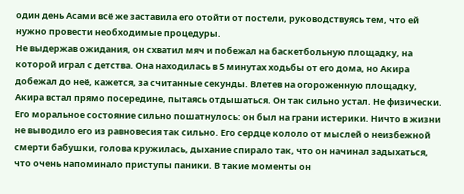один день Асами всё же заставила его отойти от постели, руководствуясь тем, что ей нужно провести необходимые процедуры.
Не выдержав ожидания, он схватил мяч и побежал на баскетбольную площадку, на которой играл с детства. Она находилась в 5 минутах ходьбы от его дома, но Акира добежал до неё, кажется, за считанные секунды. Влетев на огороженную площадку, Акира встал прямо посередине, пытаясь отдышаться. Он так сильно устал. Не физически. Его моральное состояние сильно пошатнулось: он был на грани истерики. Ничто в жизни не выводило его из равновесия так сильно. Его сердце кололо от мыслей о неизбежной смерти бабушки, голова кружилась, дыхание спирало так, что он начинал задыхаться, что очень напоминало приступы паники. В такие моменты он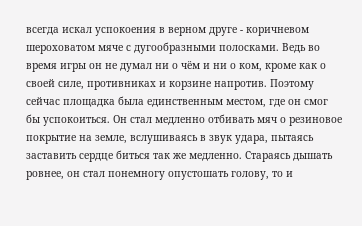всегда искал успокоения в верном друге - коричневом шероховатом мяче с дугообразными полосками. Ведь во время игры он не думал ни о чём и ни о ком, кроме как о своей силе, противниках и корзине напротив. Поэтому сейчас площадка была единственным местом, где он смог бы успокоиться. Он стал медленно отбивать мяч о резиновое покрытие на земле, вслушиваясь в звук удара, пытаясь заставить сердце биться так же медленно. Стараясь дышать ровнее, он стал понемногу опустошать голову, то и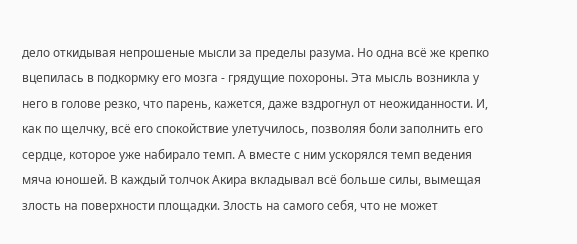дело откидывая непрошеные мысли за пределы разума. Но одна всё же крепко вцепилась в подкормку его мозга - грядущие похороны. Эта мысль возникла у него в голове резко, что парень, кажется, даже вздрогнул от неожиданности. И, как по щелчку, всё его спокойствие улетучилось, позволяя боли заполнить его сердце, которое уже набирало темп. А вместе с ним ускорялся темп ведения мяча юношей. В каждый толчок Акира вкладывал всё больше силы, вымещая злость на поверхности площадки. Злость на самого себя, что не может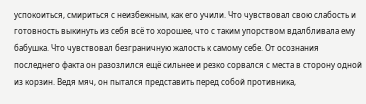успокоиться, смириться с неизбежным, как его учили. Что чувствовал свою слабость и готовность выкинуть из себя всё то хорошее, что с таким упорством вдалбливала ему бабушка. Что чувствовал безграничную жалость к самому себе. От осознания последнего факта он разозлился ещё сильнее и резко сорвался с места в сторону одной из корзин. Ведя мяч, он пытался представить перед собой противника,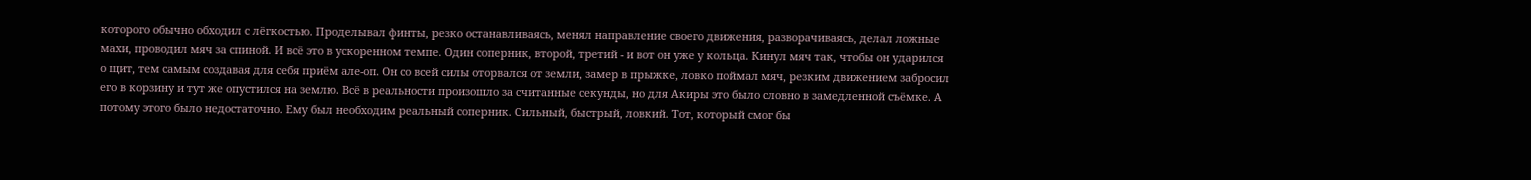которого обычно обходил с лёгкостью. Проделывал финты, резко останавливаясь, менял направление своего движения, разворачиваясь, делал ложные махи, проводил мяч за спиной. И всё это в ускоренном темпе. Один соперник, второй, третий - и вот он уже у кольца. Кинул мяч так, чтобы он ударился о щит, тем самым создавая для себя приём але-оп. Он со всей силы оторвался от земли, замер в прыжке, ловко поймал мяч, резким движением забросил его в корзину и тут же опустился на землю. Всё в реальности произошло за считанные секунды, но для Акиры это было словно в замедленной съёмке. А потому этого было недостаточно. Ему был необходим реальный соперник. Сильный, быстрый, ловкий. Тот, который смог бы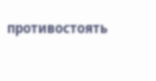противостоять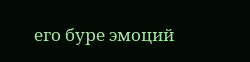его буре эмоций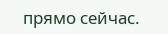прямо сейчас.